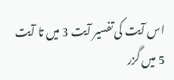اس آیت کی تفسیر آیت 3 میں تا آیت 5 میں گزر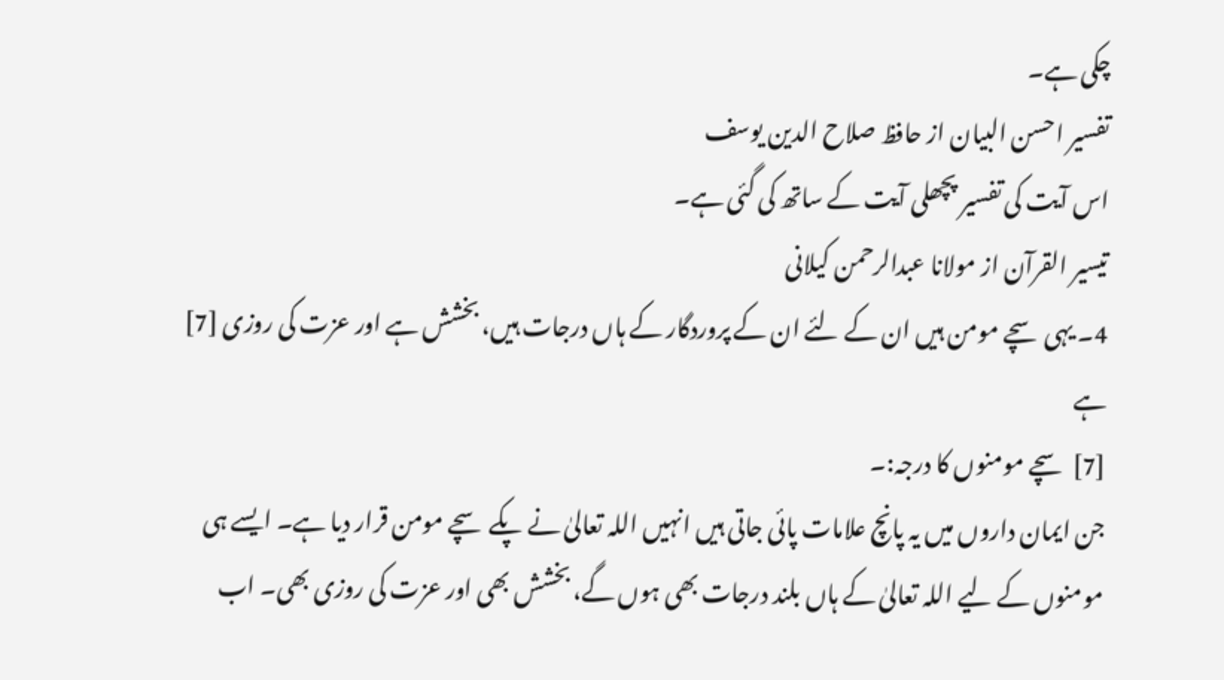چکی ہے۔
تفسیر احسن البیان از حافظ صلاح الدین یوسف
اس آیت کی تفسیر پچھلی آیت کے ساتھ کی گئی ہے۔
تيسير القرآن از مولانا عبدالرحمن کیلانی
4۔ یہی سچے مومن ہیں ان کے لئے ان کے پروردگار کے ہاں درجات ہیں، بخشش ہے اور عزت کی روزی [7] ہے
[7] سچے مومنوں کا درجہ:۔
جن ایمان داروں میں یہ پانچ علامات پائی جاتی ہیں انہیں اللہ تعالیٰ نے پکے سچے مومن قرار دیا ہے۔ ایسے ہی مومنوں کے لیے اللہ تعالیٰ کے ہاں بلند درجات بھی ہوں گے، بخشش بھی اور عزت کی روزی بھی۔ اب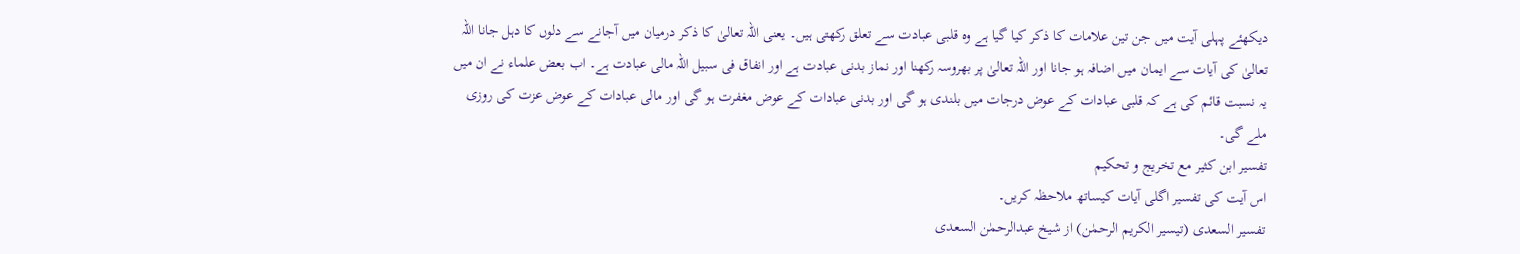دیکھئے پہلی آیت میں جن تین علامات کا ذکر کیا گیا ہے وہ قلبی عبادت سے تعلق رکھتی ہیں۔ یعنی اللہ تعالیٰ کا ذکر درمیان میں آجانے سے دلوں کا دہل جانا اللہ تعالیٰ کی آیات سے ایمان میں اضافہ ہو جانا اور اللہ تعالیٰ پر بھروسہ رکھنا اور نماز بدنی عبادت ہے اور انفاق فی سبیل اللہ مالی عبادت ہے۔ اب بعض علماء نے ان میں یہ نسبت قائم کی ہے کہ قلبی عبادات کے عوض درجات میں بلندی ہو گی اور بدنی عبادات کے عوض مغفرت ہو گی اور مالی عبادات کے عوض عزت کی روزی ملے گی۔
تفسیر ابن کثیر مع تخریج و تحکیم
اس آیت کی تفسیر اگلی آیات کیساتھ ملاحظہ کریں۔
تفسیر السعدی (تیسیر الکریم الرحمٰن) از شیخ عبدالرحمٰن السعدی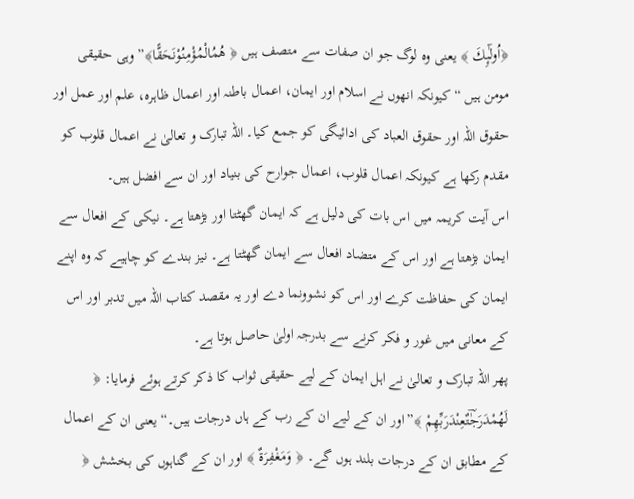﴿اُولٰٓىِٕكَ ﴾ یعنی وہ لوگ جو ان صفات سے متصف ہیں ﴿ هُمُالْمُؤْمِنُوْنَحَقًّا﴾”وہی حقیقی مومن ہیں “ کیونکہ انھوں نے اسلام اور ایمان، اعمال باطنہ اور اعمال ظاہرہ، علم اور عمل اور حقوق اللہ اور حقوق العباد کی ادائیگی کو جمع کیا۔ اللہ تبارک و تعالیٰ نے اعمال قلوب کو مقدم رکھا ہے کیونکہ اعمال قلوب، اعمال جوارح کی بنیاد اور ان سے افضل ہیں۔
اس آیت کریمہ میں اس بات کی دلیل ہے کہ ایمان گھٹتا اور بڑھتا ہے۔ نیکی کے افعال سے ایمان بڑھتا ہے اور اس کے متضاد افعال سے ایمان گھٹتا ہے۔ نیز بندے کو چاہیے کہ وہ اپنے ایمان کی حفاظت کرے اور اس کو نشوونما دے اور یہ مقصد کتاب اللہ میں تدبر اور اس کے معانی میں غور و فکر کرنے سے بدرجہ اولیٰ حاصل ہوتا ہے۔
پھر اللہ تبارک و تعالیٰ نے اہل ایمان کے لیے حقیقی ثواب کا ذکر کرتے ہوئے فرمایا: ﴿ لَهُمْدَرَجٰؔتٌعِنْدَرَبِّهِمْ ﴾”اور ان کے لیے ان کے رب کے ہاں درجات ہیں۔“ یعنی ان کے اعمال کے مطابق ان کے درجات بلند ہوں گے۔ ﴿ وَمَغْفِرَةٌ ﴾ اور ان کے گناہوں کی بخشش ﴿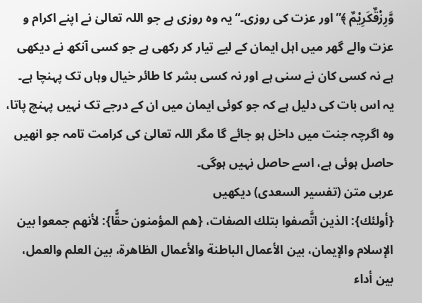وَّرِزْقٌكَرِیْمٌ ﴾”اور عزت کی روزی۔“ یہ وہ روزی ہے جو اللہ تعالیٰ نے اپنے اکرام و عزت والے گھر میں اہل ایمان کے لیے تیار کر رکھی ہے جو کسی آنکھ نے دیکھی ہے نہ کسی کان نے سنی ہے اور نہ کسی بشر کا طائر خیال وہاں تک پہنچا ہے۔
یہ اس بات کی دلیل ہے کہ جو کوئی ایمان میں ان کے درجے تک نہیں پہنچ پاتا، وہ اگرچہ جنت میں داخل ہو جائے گا مگر اللہ تعالیٰ کی کرامت تامہ جو انھیں حاصل ہوئی ہے، اسے حاصل نہیں ہوگی۔
عربی متن (تفسیر السعدی) دیکھیں
{أولئك}: الذين اتَّصفوا بتلك الصفات، {هم المؤمنون حقًّا}: لأنهم جمعوا بين الإسلام والإيمان، بين الأعمال الباطنة والأعمال الظاهرة، بين العلم والعمل، بين أداء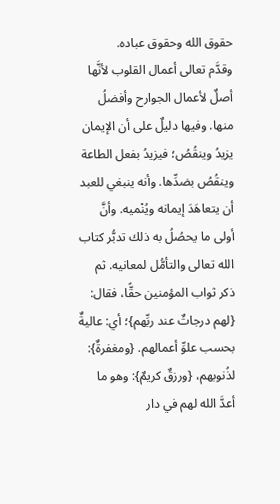حقوق الله وحقوق عباده.
وقدَّم تعالى أعمال القلوب لأنَّها أصلٌ لأعمال الجوارح وأفضلُ منها. وفيها دليلٌ على أن الإيمان يزيدُ وينقُصُ؛ فيزيدُ بفعل الطاعة وينقُصُ بضدِّها. وأنه ينبغي للعبد أن يتعاهَدَ إيمانه ويُنْميه. وأنَّ أولى ما يحصُلُ به ذلك تدبُّر كتاب الله تعالى والتأمُّل لمعانيه. ثم ذكر ثواب المؤمنين حقًّا، فقال: {لهم درجاتٌ عند ربِّهم}؛ أي: عاليةٌ بحسب علوِّ أعمالهم. {ومغفرةٌ}: لذُنوبهم، {ورزقٌ كريمٌ}: وهو ما أعدَّ الله لهم في دار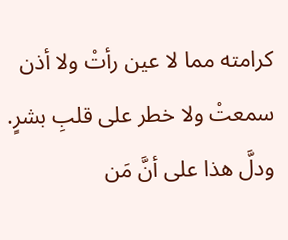كرامته مما لا عين رأتْ ولا أذن سمعتْ ولا خطر على قلبِ بشرٍ. ودلَّ هذا على أنَّ مَن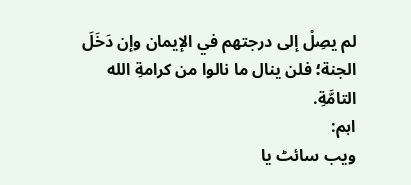لم يصِلْ إلى درجتهم في الإيمان وإن دَخَلَ الجنة؛ فلن ينال ما نالوا من كرامةِ الله التامَّةِ.
اہم:
ویب سائٹ یا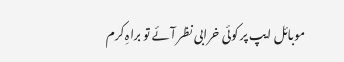موبائل ایپ پر کوئی خرابی نظر آئے تو براہِ کرم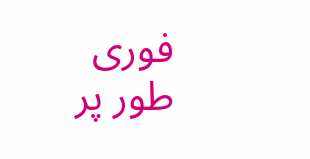فوری طور پر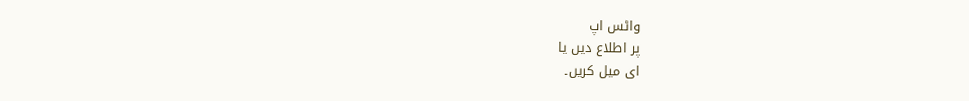واٹس اپ
پر اطلاع دیں یا
ای میل کریں۔